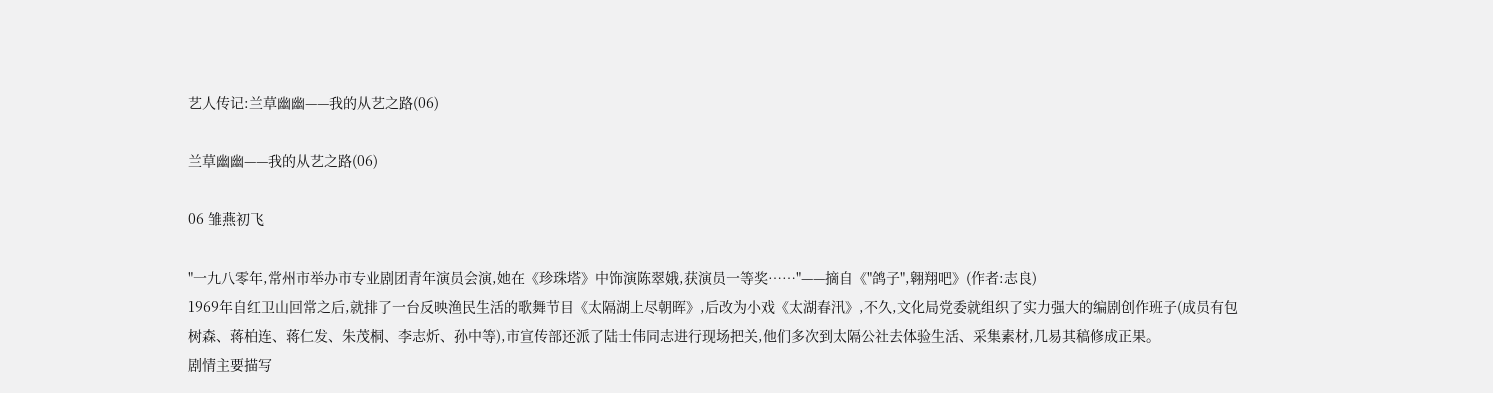艺人传记:兰草幽幽——我的从艺之路(06)

兰草幽幽——我的从艺之路(06)

06 雏燕初飞

"一九八零年,常州市举办市专业剧团青年演员会演,她在《珍珠塔》中饰演陈翠娥,获演员一等奖……"——摘自《"鸽子",翱翔吧》(作者:志良)
1969年自红卫山回常之后,就排了一台反映渔民生活的歌舞节目《太隔湖上尽朝晖》,后改为小戏《太湖春汛》,不久,文化局党委就组织了实力强大的编剧创作班子(成员有包树森、蒋柏连、蒋仁发、朱茂桐、李志炘、孙中等),市宣传部还派了陆士伟同志进行现场把关,他们多次到太隔公社去体验生活、采集素材,几易其稿修成正果。
剧情主要描写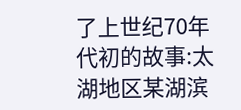了上世纪70年代初的故事:太湖地区某湖滨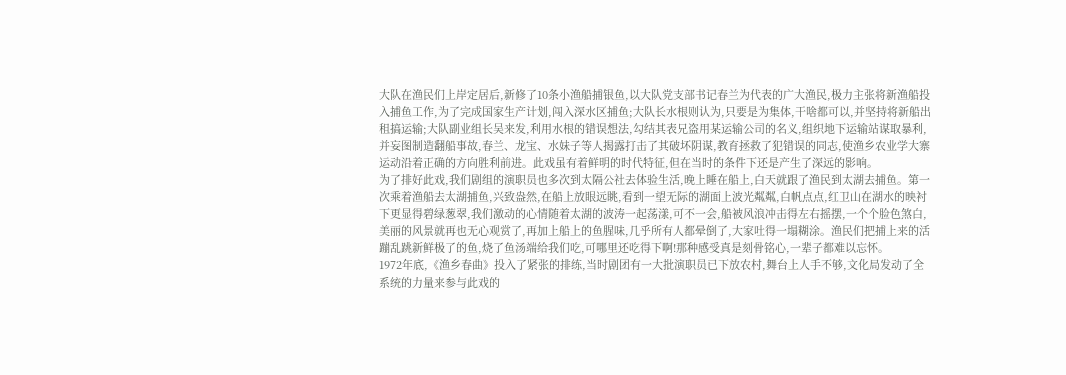大队在渔民们上岸定居后,新修了10条小渔船捕银鱼,以大队党支部书记春兰为代表的广大渔民,极力主张将新渔船投入捕鱼工作,为了完成国家生产计划,闯入深水区捕鱼;大队长水根则认为,只要是为集体,干啥都可以,并坚持将新船出租搞运输;大队副业组长吴来发,利用水根的错误想法,勾结其表兄盗用某运输公司的名义,组织地下运输站谋取暴利,并妄图制造翻船事故,春兰、龙宝、水妹子等人揭露打击了其破坏阴谋,教育拯救了犯错误的同志,使渔乡农业学大寨运动沿着正确的方向胜利前进。此戏虽有着鲜明的时代特征,但在当时的条件下还是产生了深远的影响。
为了排好此戏,我们剧组的演职员也多次到太隔公社去体验生活,晚上睡在船上,白天就跟了渔民到太湖去捕鱼。第一次乘着渔船去太湖捕鱼,兴致盎然,在船上放眼远眺,看到一望无际的湖面上波光粼粼,白帆点点,红卫山在湖水的映衬下更显得碧绿葱翠,我们激动的心情随着太湖的波涛一起荡漾,可不一会,船被风浪冲击得左右摇摆,一个个脸色煞白,美丽的风景就再也无心观赏了,再加上船上的鱼腥味,几乎所有人都晕倒了,大家吐得一塌糊涂。渔民们把捕上来的活蹦乱跳新鲜极了的鱼,烧了鱼汤端给我们吃,可哪里还吃得下啊!那种感受真是刻骨铭心,一辈子都难以忘怀。
1972年底,《渔乡春曲》投入了紧张的排练,当时剧团有一大批演职员已下放农村,舞台上人手不够,文化局发动了全系统的力量来参与此戏的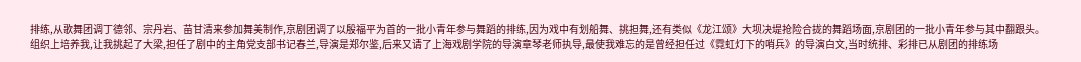排练,从歌舞团调丁德邻、宗丹岩、苗甘清来参加舞美制作,京剧团调了以殷福平为首的一批小青年参与舞蹈的排练,因为戏中有划船舞、挑担舞,还有类似《龙江颂》大坝决堤抢险合拢的舞蹈场面,京剧团的一批小青年参与其中翻跟头。
组织上培养我,让我挑起了大梁,担任了剧中的主角党支部书记春兰,导演是郑尔鉴,后来又请了上海戏剧学院的导演章琴老师执导,最使我难忘的是曾经担任过《霓虹灯下的哨兵》的导演白文,当时统排、彩排已从剧团的排练场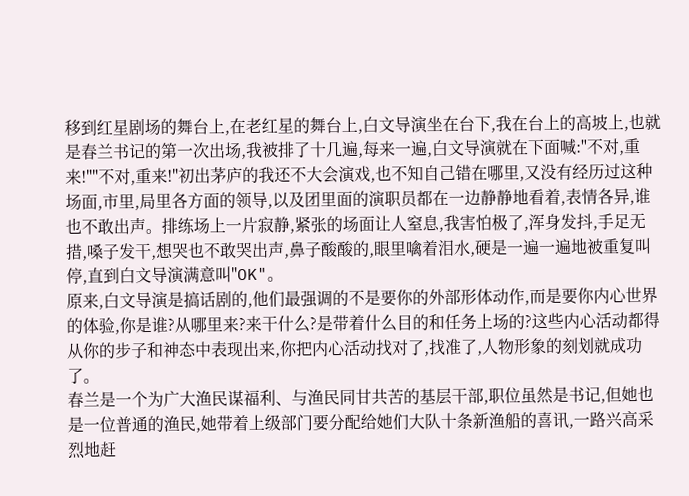移到红星剧场的舞台上,在老红星的舞台上,白文导演坐在台下,我在台上的高坡上,也就是春兰书记的第一次出场,我被排了十几遍,每来一遍,白文导演就在下面喊:"不对,重来!""不对,重来!"初出茅庐的我还不大会演戏,也不知自己错在哪里,又没有经历过这种场面,市里,局里各方面的领导,以及团里面的演职员都在一边静静地看着,表情各异,谁也不敢出声。排练场上一片寂静,紧张的场面让人窒息,我害怕极了,浑身发抖,手足无措,嗓子发干,想哭也不敢哭出声,鼻子酸酸的,眼里噙着泪水,硬是一遍一遍地被重复叫停,直到白文导演满意叫"OK"。
原来,白文导演是搞话剧的,他们最强调的不是要你的外部形体动作,而是要你内心世界的体验,你是谁?从哪里来?来干什么?是带着什么目的和任务上场的?这些内心活动都得从你的步子和神态中表现出来,你把内心活动找对了,找准了,人物形象的刻划就成功了。
春兰是一个为广大渔民谋福利、与渔民同甘共苦的基层干部,职位虽然是书记,但她也是一位普通的渔民,她带着上级部门要分配给她们大队十条新渔船的喜讯,一路兴高采烈地赶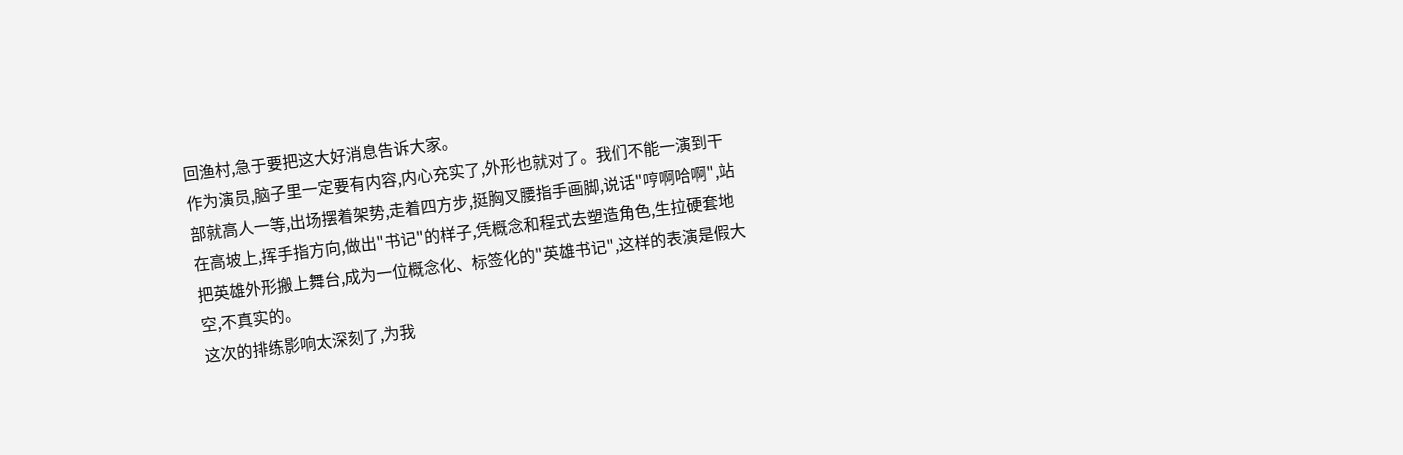回渔村,急于要把这大好消息告诉大家。
作为演员,脑子里一定要有内容,内心充实了,外形也就对了。我们不能一演到干部就高人一等,出场摆着架势,走着四方步,挺胸叉腰指手画脚,说话"哼啊哈啊",站在高坡上,挥手指方向,做出"书记"的样子,凭概念和程式去塑造角色,生拉硬套地把英雄外形搬上舞台,成为一位概念化、标签化的"英雄书记",这样的表演是假大空,不真实的。
这次的排练影响太深刻了,为我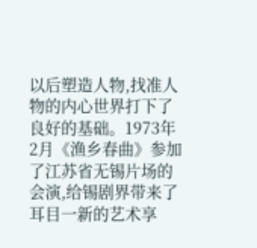以后塑造人物,找准人物的内心世界打下了良好的基础。1973年2月《渔乡春曲》参加了江苏省无锡片场的会演,给锡剧界带来了耳目一新的艺术享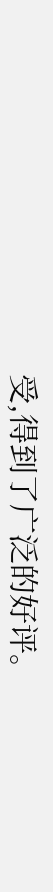受,得到了广泛的好评。